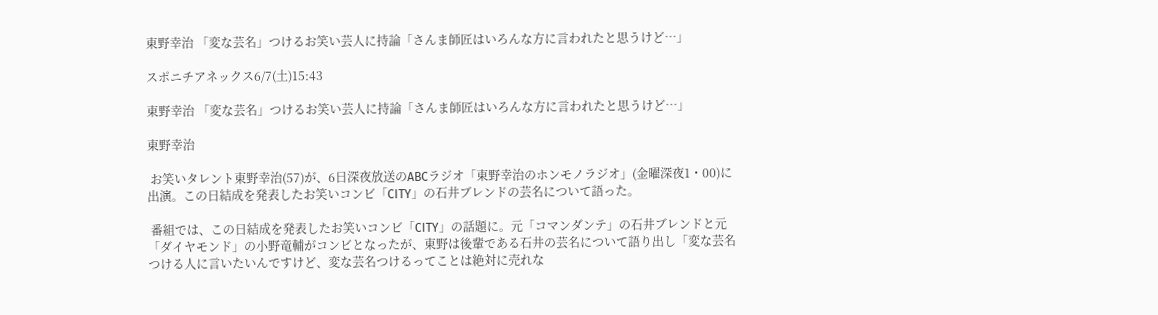東野幸治 「変な芸名」つけるお笑い芸人に持論「さんま師匠はいろんな方に言われたと思うけど…」

スポニチアネックス6/7(土)15:43

東野幸治 「変な芸名」つけるお笑い芸人に持論「さんま師匠はいろんな方に言われたと思うけど…」

東野幸治

 お笑いタレント東野幸治(57)が、6日深夜放送のABCラジオ「東野幸治のホンモノラジオ」(金曜深夜1・00)に出演。この日結成を発表したお笑いコンビ「CITY」の石井ブレンドの芸名について語った。

 番組では、この日結成を発表したお笑いコンビ「CITY」の話題に。元「コマンダンテ」の石井ブレンドと元「ダイヤモンド」の小野竜輔がコンビとなったが、東野は後輩である石井の芸名について語り出し「変な芸名つける人に言いたいんですけど、変な芸名つけるってことは絶対に売れな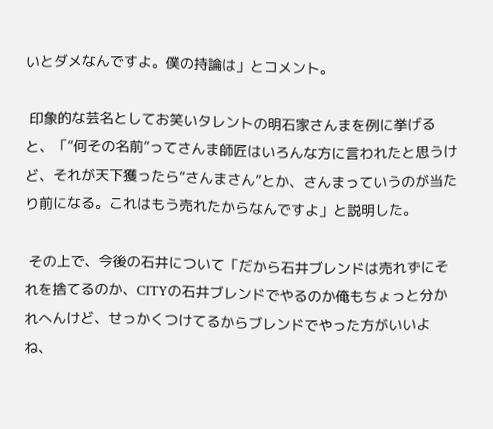いとダメなんですよ。僕の持論は」とコメント。

 印象的な芸名としてお笑いタレントの明石家さんまを例に挙げると、「“何その名前”ってさんま師匠はいろんな方に言われたと思うけど、それが天下獲ったら“さんまさん”とか、さんまっていうのが当たり前になる。これはもう売れたからなんですよ」と説明した。

 その上で、今後の石井について「だから石井ブレンドは売れずにそれを捨てるのか、CITYの石井ブレンドでやるのか俺もちょっと分かれへんけど、せっかくつけてるからブレンドでやった方がいいよね、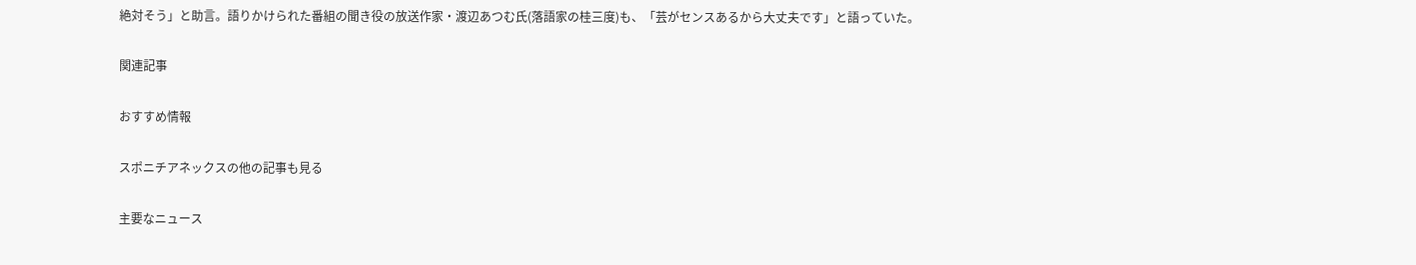絶対そう」と助言。語りかけられた番組の聞き役の放送作家・渡辺あつむ氏(落語家の桂三度)も、「芸がセンスあるから大丈夫です」と語っていた。

関連記事

おすすめ情報

スポニチアネックスの他の記事も見る

主要なニュース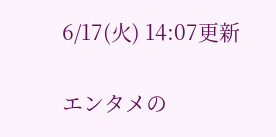6/17(火) 14:07更新

エンタメの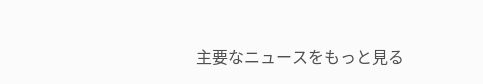主要なニュースをもっと見る